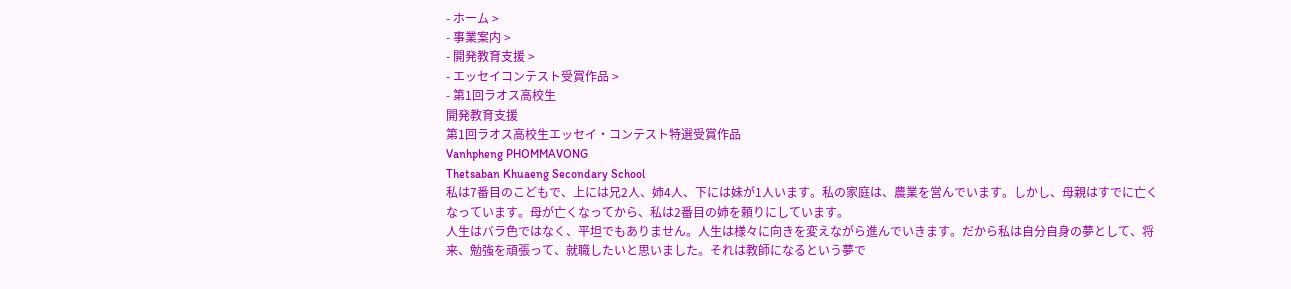- ホーム >
- 事業案内 >
- 開発教育支援 >
- エッセイコンテスト受賞作品 >
- 第1回ラオス高校生
開発教育支援
第1回ラオス高校生エッセイ・コンテスト特選受賞作品
Vanhpheng PHOMMAVONG
Thetsaban Khuaeng Secondary School
私は7番目のこどもで、上には兄2人、姉4人、下には妹が1人います。私の家庭は、農業を営んでいます。しかし、母親はすでに亡くなっています。母が亡くなってから、私は2番目の姉を頼りにしています。
人生はバラ色ではなく、平坦でもありません。人生は様々に向きを変えながら進んでいきます。だから私は自分自身の夢として、将来、勉強を頑張って、就職したいと思いました。それは教師になるという夢で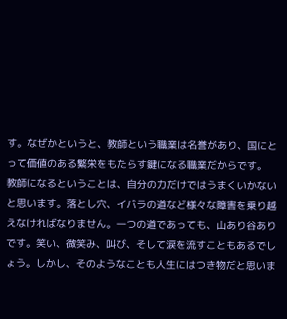す。なぜかというと、教師という職業は名誉があり、国にとって価値のある繁栄をもたらす鍵になる職業だからです。
教師になるということは、自分の力だけではうまくいかないと思います。落とし穴、イバラの道など様々な障害を乗り越えなければなりません。一つの道であっても、山あり谷ありです。笑い、微笑み、叫び、そして涙を流すこともあるでしょう。しかし、そのようなことも人生にはつき物だと思いま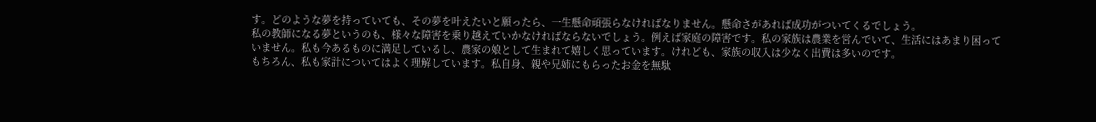す。どのような夢を持っていても、その夢を叶えたいと願ったら、一生懸命頑張らなければなりません。懸命さがあれば成功がついてくるでしょう。
私の教師になる夢というのも、様々な障害を乗り越えていかなければならないでしょう。例えば家庭の障害です。私の家族は農業を営んでいて、生活にはあまり困っていません。私も今あるものに満足しているし、農家の娘として生まれて嬉しく思っています。けれども、家族の収入は少なく出費は多いのです。
もちろん、私も家計についてはよく理解しています。私自身、親や兄姉にもらったお金を無駄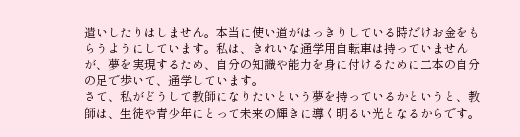遣いしたりはしません。本当に使い道がはっきりしている時だけお金をもらうようにしています。私は、きれいな通学用自転車は持っていませんが、夢を実現するため、自分の知識や能力を身に付けるために二本の自分の足で歩いて、通学しています。
さて、私がどうして教師になりたいという夢を持っているかというと、教師は、生徒や青少年にとって未来の輝きに導く明るい光となるからです。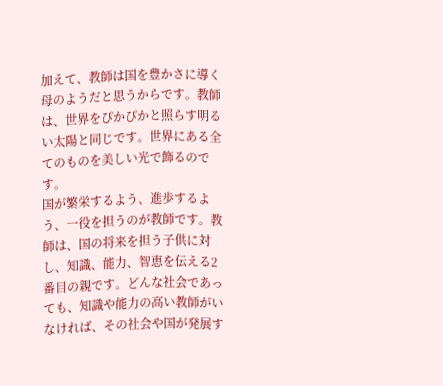加えて、教師は国を豊かさに導く母のようだと思うからです。教師は、世界をぴかぴかと照らす明るい太陽と同じです。世界にある全てのものを美しい光で飾るのです。
国が繁栄するよう、進歩するよう、一役を担うのが教師です。教師は、国の将来を担う子供に対し、知識、能力、智恵を伝える2番目の親です。どんな社会であっても、知識や能力の高い教師がいなければ、その社会や国が発展す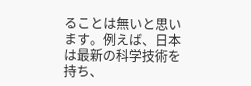ることは無いと思います。例えば、日本は最新の科学技術を持ち、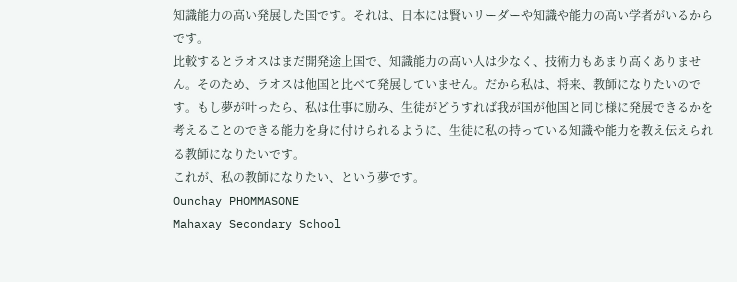知識能力の高い発展した国です。それは、日本には賢いリーダーや知識や能力の高い学者がいるからです。
比較するとラオスはまだ開発途上国で、知識能力の高い人は少なく、技術力もあまり高くありません。そのため、ラオスは他国と比べて発展していません。だから私は、将来、教師になりたいのです。もし夢が叶ったら、私は仕事に励み、生徒がどうすれば我が国が他国と同じ様に発展できるかを考えることのできる能力を身に付けられるように、生徒に私の持っている知識や能力を教え伝えられる教師になりたいです。
これが、私の教師になりたい、という夢です。
Ounchay PHOMMASONE
Mahaxay Secondary School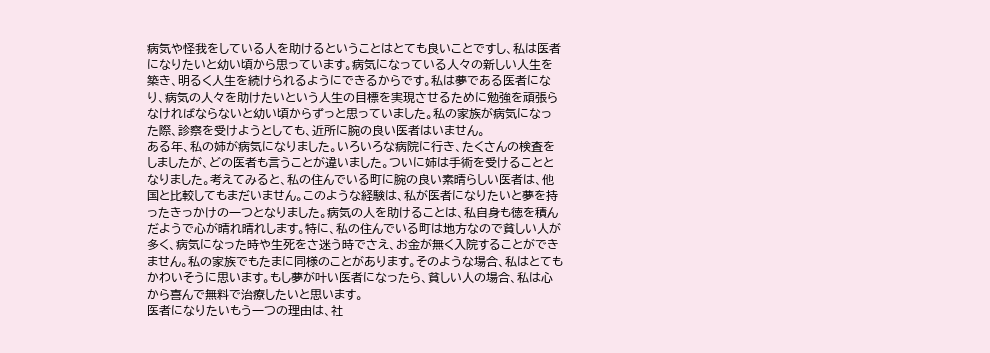病気や怪我をしている人を助けるということはとても良いことですし、私は医者になりたいと幼い頃から思っています。病気になっている人々の新しい人生を築き、明るく人生を続けられるようにできるからです。私は夢である医者になり、病気の人々を助けたいという人生の目標を実現させるために勉強を頑張らなければならないと幼い頃からずっと思っていました。私の家族が病気になった際、診察を受けようとしても、近所に腕の良い医者はいません。
ある年、私の姉が病気になりました。いろいろな病院に行き、たくさんの検査をしましたが、どの医者も言うことが違いました。ついに姉は手術を受けることとなりました。考えてみると、私の住んでいる町に腕の良い素晴らしい医者は、他国と比較してもまだいません。このような経験は、私が医者になりたいと夢を持ったきっかけの一つとなりました。病気の人を助けることは、私自身も徳を積んだようで心が晴れ晴れします。特に、私の住んでいる町は地方なので貧しい人が多く、病気になった時や生死をさ迷う時でさえ、お金が無く入院することができません。私の家族でもたまに同様のことがあります。そのような場合、私はとてもかわいそうに思います。もし夢が叶い医者になったら、貧しい人の場合、私は心から喜んで無料で治療したいと思います。
医者になりたいもう一つの理由は、社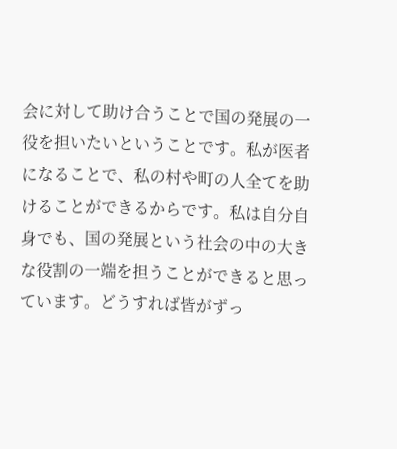会に対して助け合うことで国の発展の一役を担いたいということです。私が医者になることで、私の村や町の人全てを助けることができるからです。私は自分自身でも、国の発展という社会の中の大きな役割の一端を担うことができると思っています。どうすれば皆がずっ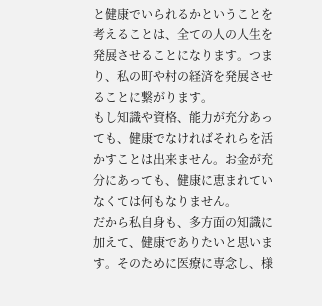と健康でいられるかということを考えることは、全ての人の人生を発展させることになります。つまり、私の町や村の経済を発展させることに繋がります。
もし知識や資格、能力が充分あっても、健康でなければそれらを活かすことは出来ません。お金が充分にあっても、健康に恵まれていなくては何もなりません。
だから私自身も、多方面の知識に加えて、健康でありたいと思います。そのために医療に専念し、様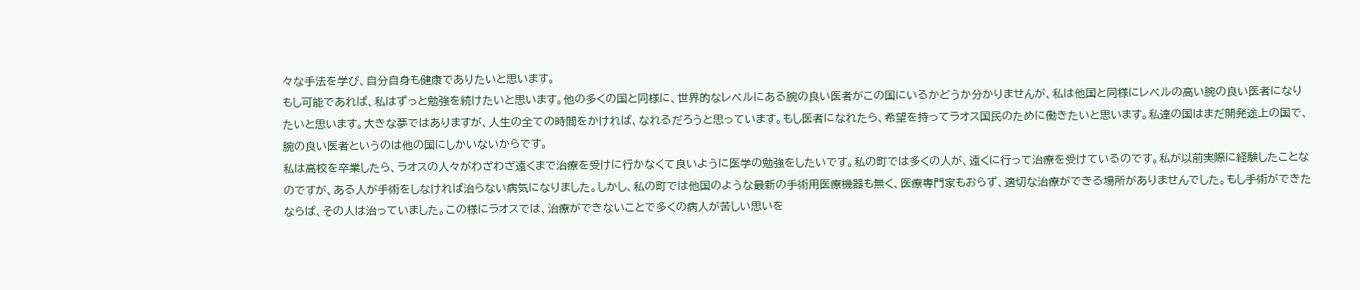々な手法を学び、自分自身も健康でありたいと思います。
もし可能であれば、私はずっと勉強を続けたいと思います。他の多くの国と同様に、世界的なレベルにある腕の良い医者がこの国にいるかどうか分かりませんが、私は他国と同様にレベルの高い腕の良い医者になりたいと思います。大きな夢ではありますが、人生の全ての時間をかければ、なれるだろうと思っています。もし医者になれたら、希望を持ってラオス国民のために働きたいと思います。私達の国はまだ開発途上の国で、腕の良い医者というのは他の国にしかいないからです。
私は高校を卒業したら、ラオスの人々がわざわざ遠くまで治療を受けに行かなくて良いように医学の勉強をしたいです。私の町では多くの人が、遠くに行って治療を受けているのです。私が以前実際に経験したことなのですが、ある人が手術をしなければ治らない病気になりました。しかし、私の町では他国のような最新の手術用医療機器も無く、医療専門家もおらず、適切な治療ができる場所がありませんでした。もし手術ができたならば、その人は治っていました。この様にラオスでは、治療ができないことで多くの病人が苦しい思いを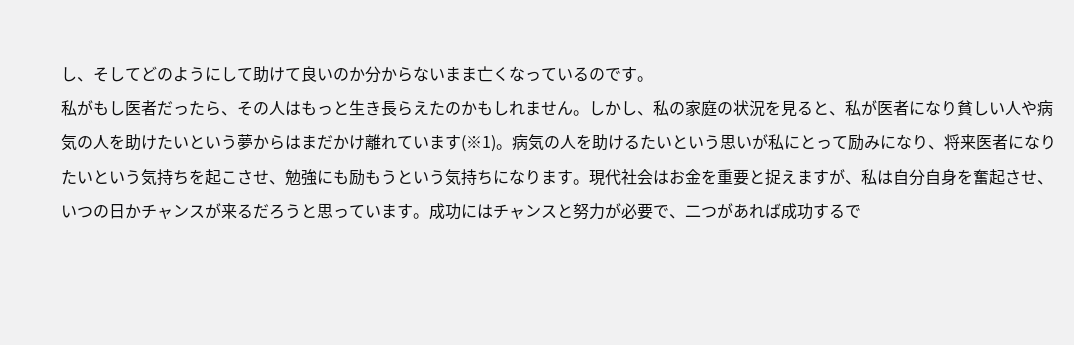し、そしてどのようにして助けて良いのか分からないまま亡くなっているのです。
私がもし医者だったら、その人はもっと生き長らえたのかもしれません。しかし、私の家庭の状況を見ると、私が医者になり貧しい人や病気の人を助けたいという夢からはまだかけ離れています(※1)。病気の人を助けるたいという思いが私にとって励みになり、将来医者になりたいという気持ちを起こさせ、勉強にも励もうという気持ちになります。現代社会はお金を重要と捉えますが、私は自分自身を奮起させ、いつの日かチャンスが来るだろうと思っています。成功にはチャンスと努力が必要で、二つがあれば成功するで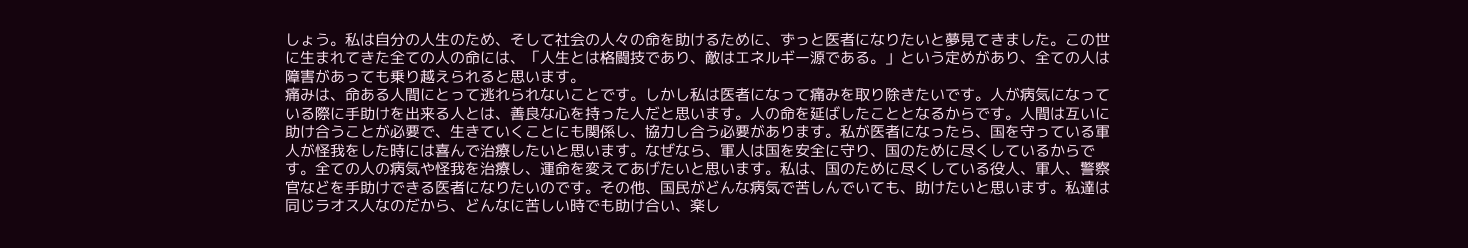しょう。私は自分の人生のため、そして社会の人々の命を助けるために、ずっと医者になりたいと夢見てきました。この世に生まれてきた全ての人の命には、「人生とは格闘技であり、敵はエネルギー源である。」という定めがあり、全ての人は障害があっても乗り越えられると思います。
痛みは、命ある人間にとって逃れられないことです。しかし私は医者になって痛みを取り除きたいです。人が病気になっている際に手助けを出来る人とは、善良な心を持った人だと思います。人の命を延ばしたこととなるからです。人間は互いに助け合うことが必要で、生きていくことにも関係し、協力し合う必要があります。私が医者になったら、国を守っている軍人が怪我をした時には喜んで治療したいと思います。なぜなら、軍人は国を安全に守り、国のために尽くしているからです。全ての人の病気や怪我を治療し、運命を変えてあげたいと思います。私は、国のために尽くしている役人、軍人、警察官などを手助けできる医者になりたいのです。その他、国民がどんな病気で苦しんでいても、助けたいと思います。私達は同じラオス人なのだから、どんなに苦しい時でも助け合い、楽し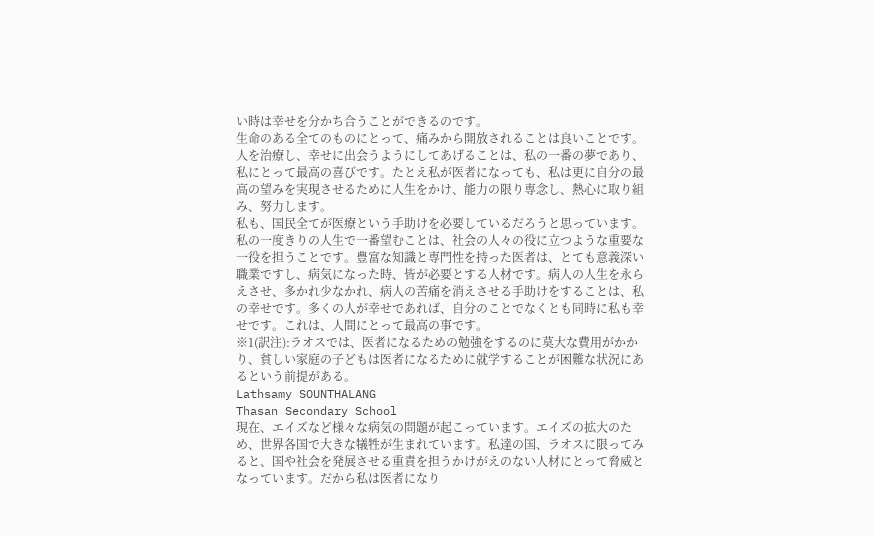い時は幸せを分かち合うことができるのです。
生命のある全てのものにとって、痛みから開放されることは良いことです。人を治療し、幸せに出会うようにしてあげることは、私の一番の夢であり、私にとって最高の喜びです。たとえ私が医者になっても、私は更に自分の最高の望みを実現させるために人生をかけ、能力の限り専念し、熱心に取り組み、努力します。
私も、国民全てが医療という手助けを必要しているだろうと思っています。私の一度きりの人生で一番望むことは、社会の人々の役に立つような重要な一役を担うことです。豊富な知識と専門性を持った医者は、とても意義深い職業ですし、病気になった時、皆が必要とする人材です。病人の人生を永らえさせ、多かれ少なかれ、病人の苦痛を消えさせる手助けをすることは、私の幸せです。多くの人が幸せであれば、自分のことでなくとも同時に私も幸せです。これは、人間にとって最高の事です。
※1(訳注):ラオスでは、医者になるための勉強をするのに莫大な費用がかかり、貧しい家庭の子どもは医者になるために就学することが困難な状況にあるという前提がある。
Lathsamy SOUNTHALANG
Thasan Secondary School
現在、エイズなど様々な病気の問題が起こっています。エイズの拡大のため、世界各国で大きな犠牲が生まれています。私達の国、ラオスに限ってみると、国や社会を発展させる重責を担うかけがえのない人材にとって脅威となっています。だから私は医者になり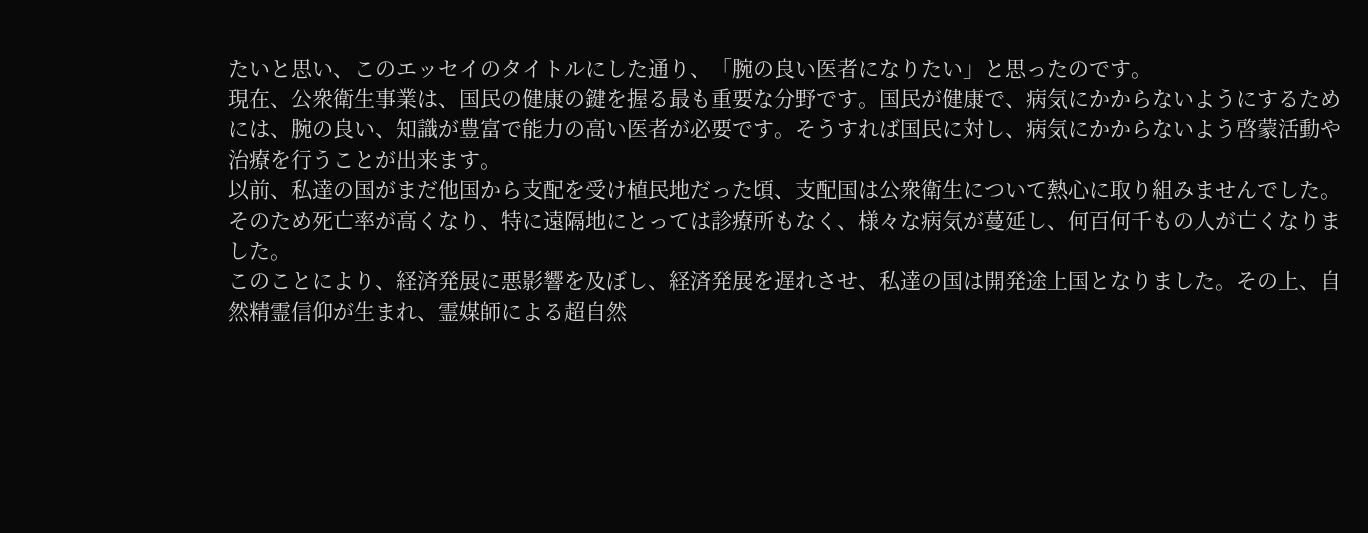たいと思い、このエッセイのタイトルにした通り、「腕の良い医者になりたい」と思ったのです。
現在、公衆衛生事業は、国民の健康の鍵を握る最も重要な分野です。国民が健康で、病気にかからないようにするためには、腕の良い、知識が豊富で能力の高い医者が必要です。そうすれば国民に対し、病気にかからないよう啓蒙活動や治療を行うことが出来ます。
以前、私達の国がまだ他国から支配を受け植民地だった頃、支配国は公衆衛生について熱心に取り組みませんでした。そのため死亡率が高くなり、特に遠隔地にとっては診療所もなく、様々な病気が蔓延し、何百何千もの人が亡くなりました。
このことにより、経済発展に悪影響を及ぼし、経済発展を遅れさせ、私達の国は開発途上国となりました。その上、自然精霊信仰が生まれ、霊媒師による超自然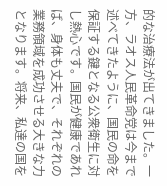的な治療法が出てきました。一方、ラオス人民革命党は今まで述べてきたように、国民の命を保証する鍵となる公衆衛生に対し熱心です。国民が健康であれば、身体も丈夫で、それぞれの業務領域を成功させる大きな力となります。将来、私達の国を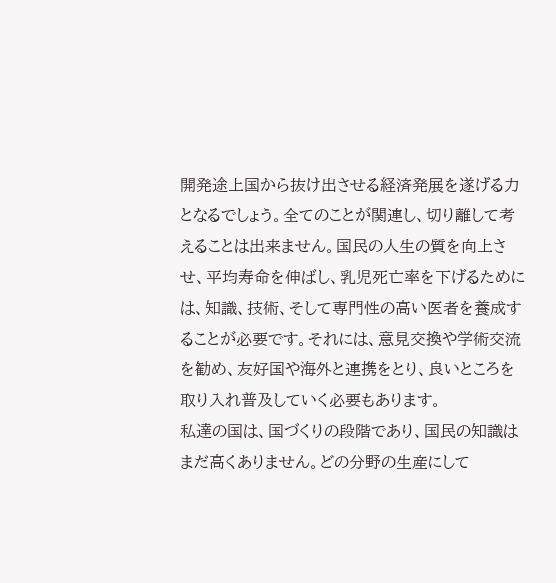開発途上国から抜け出させる経済発展を遂げる力となるでしょう。全てのことが関連し、切り離して考えることは出来ません。国民の人生の質を向上させ、平均寿命を伸ばし、乳児死亡率を下げるためには、知識、技術、そして専門性の高い医者を養成することが必要です。それには、意見交換や学術交流を勧め、友好国や海外と連携をとり、良いところを取り入れ普及していく必要もあります。
私達の国は、国づくりの段階であり、国民の知識はまだ高くありません。どの分野の生産にして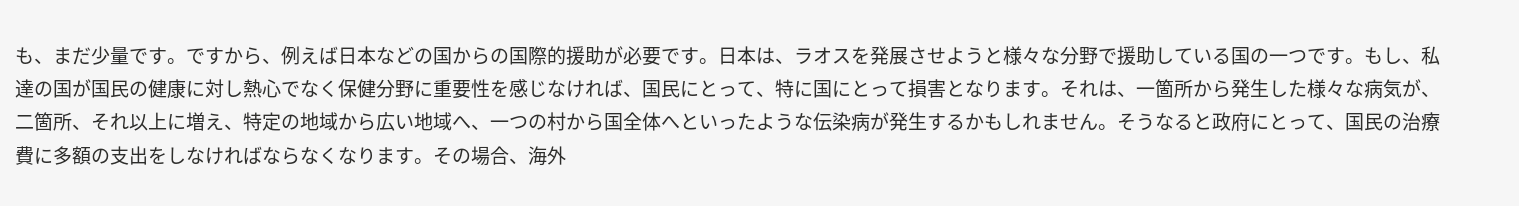も、まだ少量です。ですから、例えば日本などの国からの国際的援助が必要です。日本は、ラオスを発展させようと様々な分野で援助している国の一つです。もし、私達の国が国民の健康に対し熱心でなく保健分野に重要性を感じなければ、国民にとって、特に国にとって損害となります。それは、一箇所から発生した様々な病気が、二箇所、それ以上に増え、特定の地域から広い地域へ、一つの村から国全体へといったような伝染病が発生するかもしれません。そうなると政府にとって、国民の治療費に多額の支出をしなければならなくなります。その場合、海外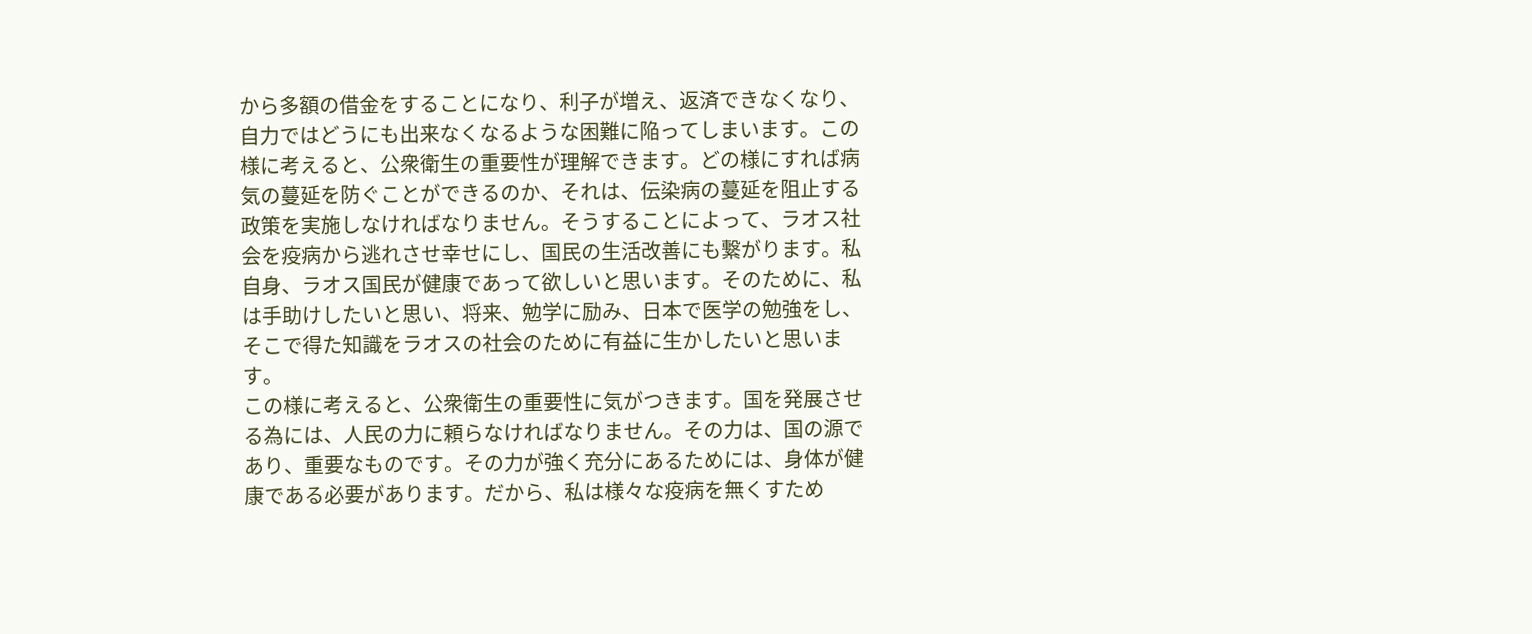から多額の借金をすることになり、利子が増え、返済できなくなり、自力ではどうにも出来なくなるような困難に陥ってしまいます。この様に考えると、公衆衛生の重要性が理解できます。どの様にすれば病気の蔓延を防ぐことができるのか、それは、伝染病の蔓延を阻止する政策を実施しなければなりません。そうすることによって、ラオス社会を疫病から逃れさせ幸せにし、国民の生活改善にも繋がります。私自身、ラオス国民が健康であって欲しいと思います。そのために、私は手助けしたいと思い、将来、勉学に励み、日本で医学の勉強をし、そこで得た知識をラオスの社会のために有益に生かしたいと思います。
この様に考えると、公衆衛生の重要性に気がつきます。国を発展させる為には、人民の力に頼らなければなりません。その力は、国の源であり、重要なものです。その力が強く充分にあるためには、身体が健康である必要があります。だから、私は様々な疫病を無くすため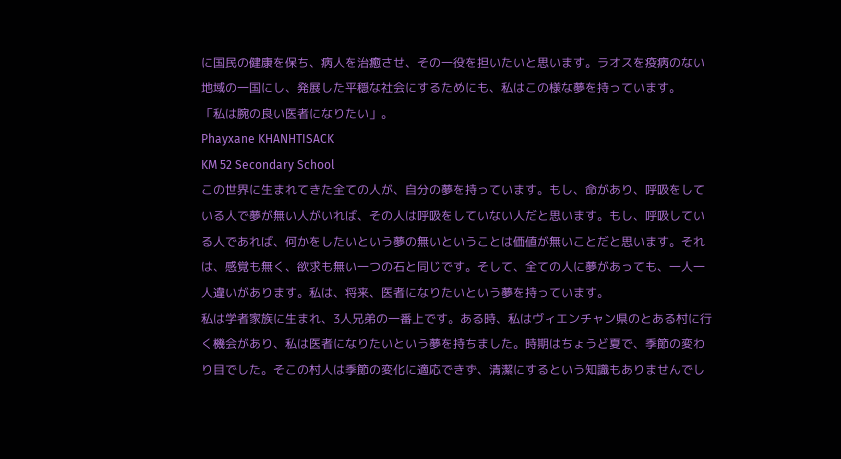に国民の健康を保ち、病人を治癒させ、その一役を担いたいと思います。ラオスを疫病のない地域の一国にし、発展した平穏な社会にするためにも、私はこの様な夢を持っています。
「私は腕の良い医者になりたい」。
Phayxane KHANHTISACK
KM 52 Secondary School
この世界に生まれてきた全ての人が、自分の夢を持っています。もし、命があり、呼吸をしている人で夢が無い人がいれば、その人は呼吸をしていない人だと思います。もし、呼吸している人であれば、何かをしたいという夢の無いということは価値が無いことだと思います。それは、感覚も無く、欲求も無い一つの石と同じです。そして、全ての人に夢があっても、一人一人違いがあります。私は、将来、医者になりたいという夢を持っています。
私は学者家族に生まれ、3人兄弟の一番上です。ある時、私はヴィエンチャン県のとある村に行く機会があり、私は医者になりたいという夢を持ちました。時期はちょうど夏で、季節の変わり目でした。そこの村人は季節の変化に適応できず、清潔にするという知識もありませんでし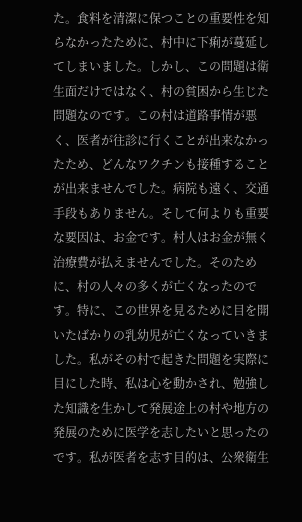た。食料を清潔に保つことの重要性を知らなかったために、村中に下痢が蔓延してしまいました。しかし、この問題は衛生面だけではなく、村の貧困から生じた問題なのです。この村は道路事情が悪く、医者が往診に行くことが出来なかったため、どんなワクチンも接種することが出来ませんでした。病院も遠く、交通手段もありません。そして何よりも重要な要因は、お金です。村人はお金が無く治療費が払えませんでした。そのために、村の人々の多くが亡くなったのです。特に、この世界を見るために目を開いたばかりの乳幼児が亡くなっていきました。私がその村で起きた問題を実際に目にした時、私は心を動かされ、勉強した知識を生かして発展途上の村や地方の発展のために医学を志したいと思ったのです。私が医者を志す目的は、公衆衛生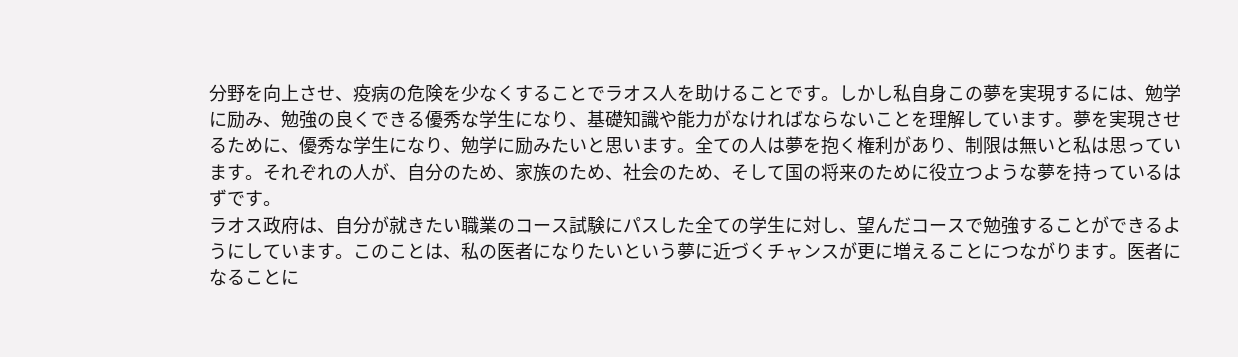分野を向上させ、疫病の危険を少なくすることでラオス人を助けることです。しかし私自身この夢を実現するには、勉学に励み、勉強の良くできる優秀な学生になり、基礎知識や能力がなければならないことを理解しています。夢を実現させるために、優秀な学生になり、勉学に励みたいと思います。全ての人は夢を抱く権利があり、制限は無いと私は思っています。それぞれの人が、自分のため、家族のため、社会のため、そして国の将来のために役立つような夢を持っているはずです。
ラオス政府は、自分が就きたい職業のコース試験にパスした全ての学生に対し、望んだコースで勉強することができるようにしています。このことは、私の医者になりたいという夢に近づくチャンスが更に増えることにつながります。医者になることに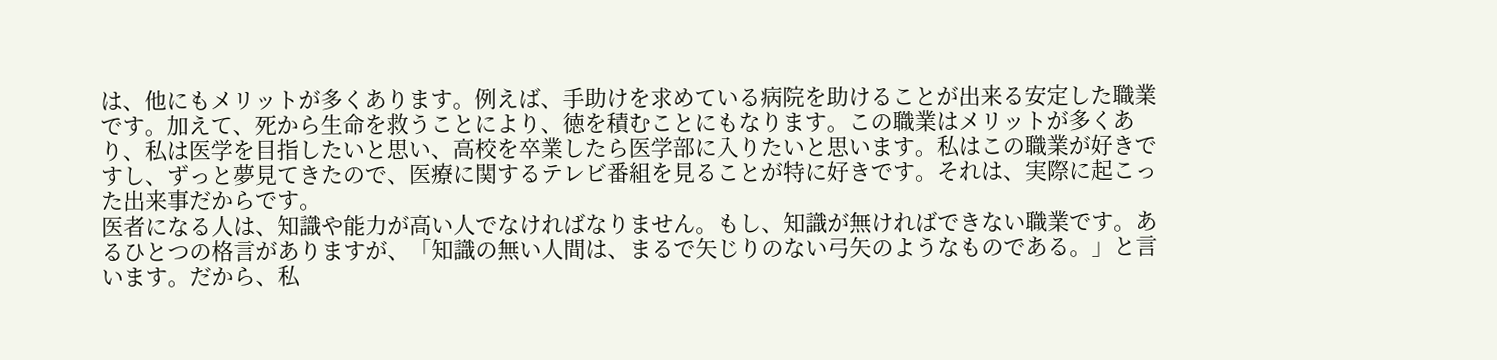は、他にもメリットが多くあります。例えば、手助けを求めている病院を助けることが出来る安定した職業です。加えて、死から生命を救うことにより、徳を積むことにもなります。この職業はメリットが多くあり、私は医学を目指したいと思い、高校を卒業したら医学部に入りたいと思います。私はこの職業が好きですし、ずっと夢見てきたので、医療に関するテレビ番組を見ることが特に好きです。それは、実際に起こった出来事だからです。
医者になる人は、知識や能力が高い人でなければなりません。もし、知識が無ければできない職業です。あるひとつの格言がありますが、「知識の無い人間は、まるで矢じりのない弓矢のようなものである。」と言います。だから、私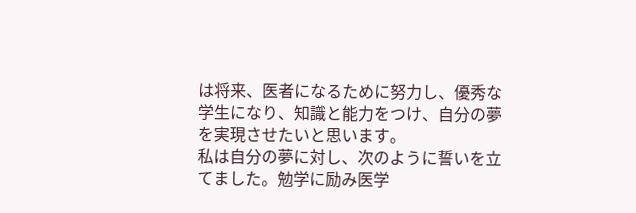は将来、医者になるために努力し、優秀な学生になり、知識と能力をつけ、自分の夢を実現させたいと思います。
私は自分の夢に対し、次のように誓いを立てました。勉学に励み医学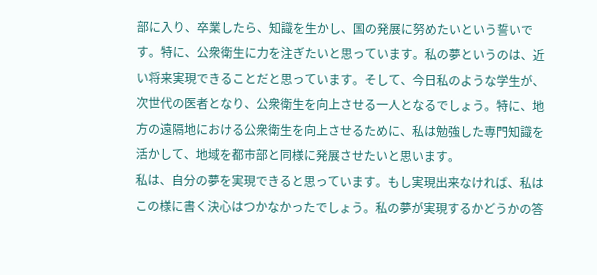部に入り、卒業したら、知識を生かし、国の発展に努めたいという誓いです。特に、公衆衛生に力を注ぎたいと思っています。私の夢というのは、近い将来実現できることだと思っています。そして、今日私のような学生が、次世代の医者となり、公衆衛生を向上させる一人となるでしょう。特に、地方の遠隔地における公衆衛生を向上させるために、私は勉強した専門知識を活かして、地域を都市部と同様に発展させたいと思います。
私は、自分の夢を実現できると思っています。もし実現出来なければ、私はこの様に書く決心はつかなかったでしょう。私の夢が実現するかどうかの答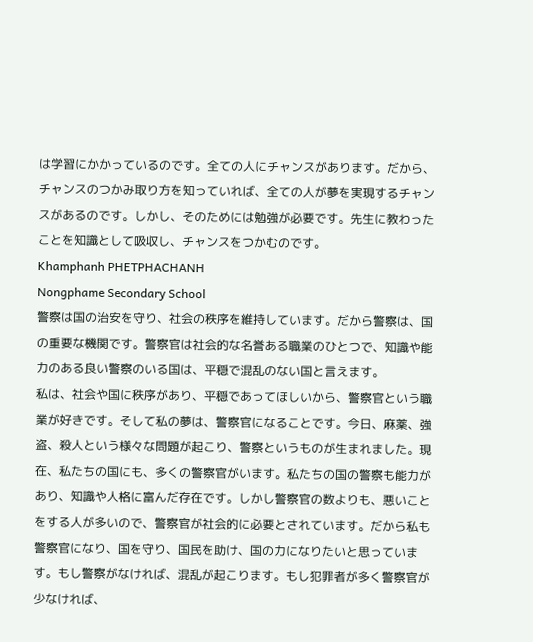は学習にかかっているのです。全ての人にチャンスがあります。だから、チャンスのつかみ取り方を知っていれば、全ての人が夢を実現するチャンスがあるのです。しかし、そのためには勉強が必要です。先生に教わったことを知識として吸収し、チャンスをつかむのです。
Khamphanh PHETPHACHANH
Nongphame Secondary School
警察は国の治安を守り、社会の秩序を維持しています。だから警察は、国の重要な機関です。警察官は社会的な名誉ある職業のひとつで、知識や能力のある良い警察のいる国は、平穏で混乱のない国と言えます。
私は、社会や国に秩序があり、平穏であってほしいから、警察官という職業が好きです。そして私の夢は、警察官になることです。今日、麻薬、強盗、殺人という様々な問題が起こり、警察というものが生まれました。現在、私たちの国にも、多くの警察官がいます。私たちの国の警察も能力があり、知識や人格に富んだ存在です。しかし警察官の数よりも、悪いことをする人が多いので、警察官が社会的に必要とされています。だから私も警察官になり、国を守り、国民を助け、国の力になりたいと思っています。もし警察がなければ、混乱が起こります。もし犯罪者が多く警察官が少なければ、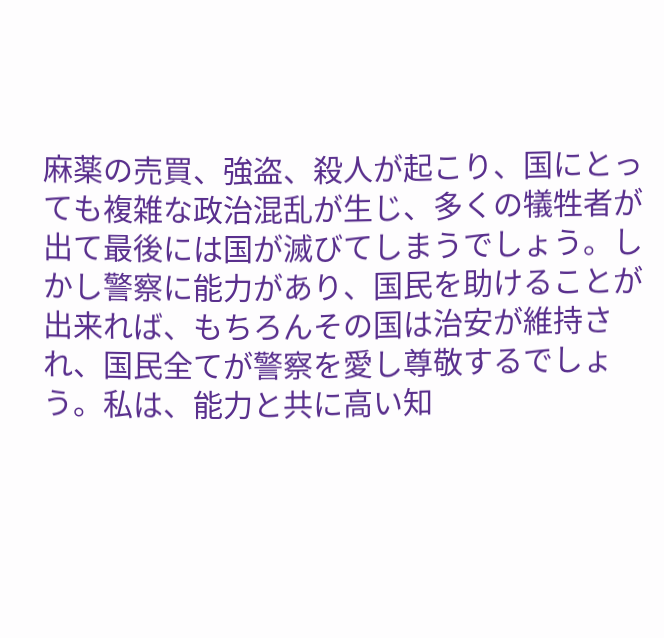麻薬の売買、強盗、殺人が起こり、国にとっても複雑な政治混乱が生じ、多くの犠牲者が出て最後には国が滅びてしまうでしょう。しかし警察に能力があり、国民を助けることが出来れば、もちろんその国は治安が維持され、国民全てが警察を愛し尊敬するでしょう。私は、能力と共に高い知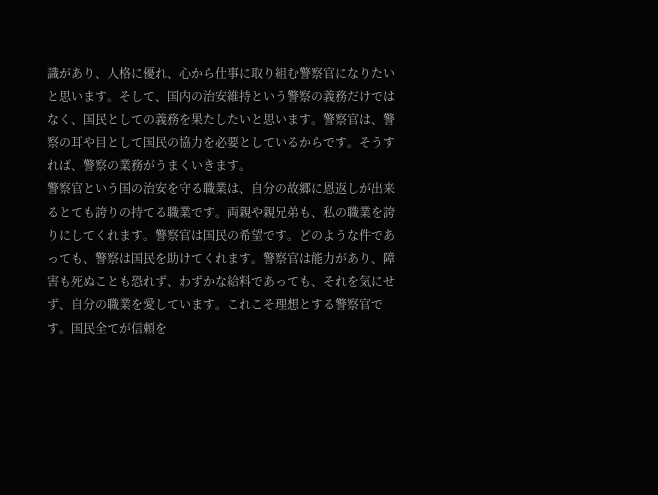識があり、人格に優れ、心から仕事に取り組む警察官になりたいと思います。そして、国内の治安維持という警察の義務だけではなく、国民としての義務を果たしたいと思います。警察官は、警察の耳や目として国民の協力を必要としているからです。そうすれば、警察の業務がうまくいきます。
警察官という国の治安を守る職業は、自分の故郷に恩返しが出来るとても誇りの持てる職業です。両親や親兄弟も、私の職業を誇りにしてくれます。警察官は国民の希望です。どのような件であっても、警察は国民を助けてくれます。警察官は能力があり、障害も死ぬことも恐れず、わずかな給料であっても、それを気にせず、自分の職業を愛しています。これこそ理想とする警察官です。国民全てが信頼を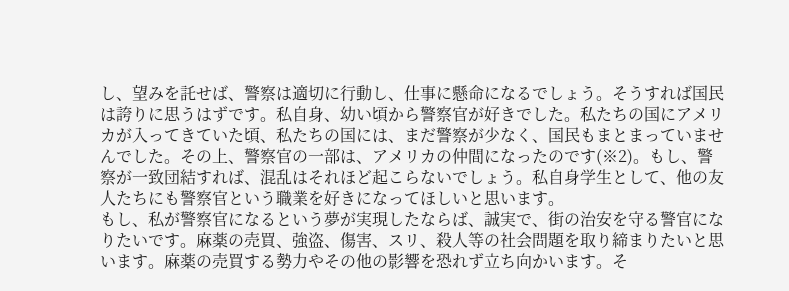し、望みを託せば、警察は適切に行動し、仕事に懸命になるでしょう。そうすれば国民は誇りに思うはずです。私自身、幼い頃から警察官が好きでした。私たちの国にアメリカが入ってきていた頃、私たちの国には、まだ警察が少なく、国民もまとまっていませんでした。その上、警察官の一部は、アメリカの仲間になったのです(※2)。もし、警察が一致団結すれば、混乱はそれほど起こらないでしょう。私自身学生として、他の友人たちにも警察官という職業を好きになってほしいと思います。
もし、私が警察官になるという夢が実現したならば、誠実で、街の治安を守る警官になりたいです。麻薬の売買、強盗、傷害、スリ、殺人等の社会問題を取り締まりたいと思います。麻薬の売買する勢力やその他の影響を恐れず立ち向かいます。そ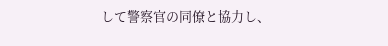して警察官の同僚と協力し、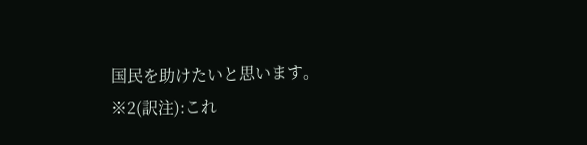国民を助けたいと思います。
※2(訳注):これ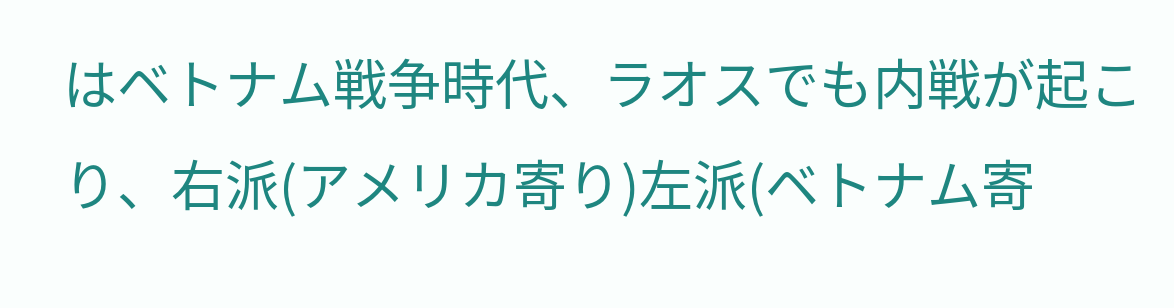はベトナム戦争時代、ラオスでも内戦が起こり、右派(アメリカ寄り)左派(ベトナム寄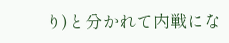り)と分かれて内戦にな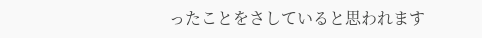ったことをさしていると思われます